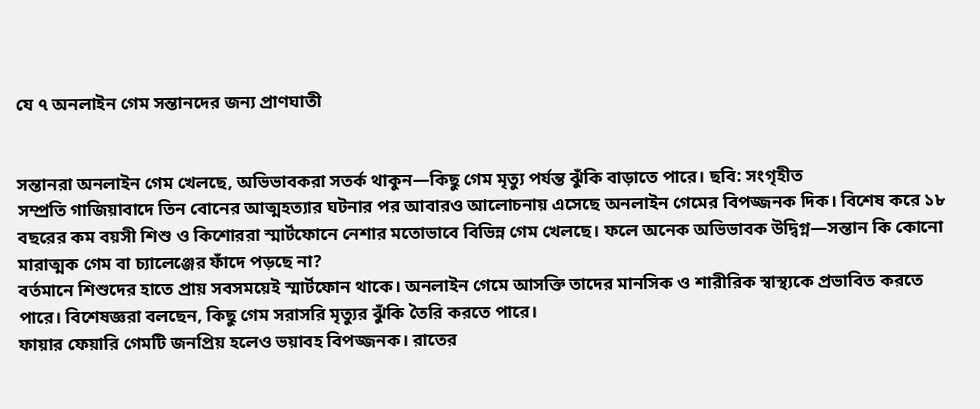যে ৭ অনলাইন গেম সন্তানদের জন্য প্রাণঘাতী


সন্তানরা অনলাইন গেম খেলছে, অভিভাবকরা সতর্ক থাকুন—কিছু গেম মৃত্যু পর্যন্ত ঝুঁকি বাড়াতে পারে। ছবি: সংগৃহীত
সম্প্রতি গাজিয়াবাদে তিন বোনের আত্মহত্যার ঘটনার পর আবারও আলোচনায় এসেছে অনলাইন গেমের বিপজ্জনক দিক। বিশেষ করে ১৮ বছরের কম বয়সী শিশু ও কিশোররা স্মার্টফোনে নেশার মতোভাবে বিভিন্ন গেম খেলছে। ফলে অনেক অভিভাবক উদ্বিগ্ন—সন্তান কি কোনো মারাত্মক গেম বা চ্যালেঞ্জের ফাঁদে পড়ছে না?
বর্তমানে শিশুদের হাতে প্রায় সবসময়েই স্মার্টফোন থাকে। অনলাইন গেমে আসক্তি তাদের মানসিক ও শারীরিক স্বাস্থ্যকে প্রভাবিত করতে পারে। বিশেষজ্ঞরা বলছেন, কিছু গেম সরাসরি মৃত্যুর ঝুঁকি তৈরি করতে পারে।
ফায়ার ফেয়ারি গেমটি জনপ্রিয় হলেও ভয়াবহ বিপজ্জনক। রাতের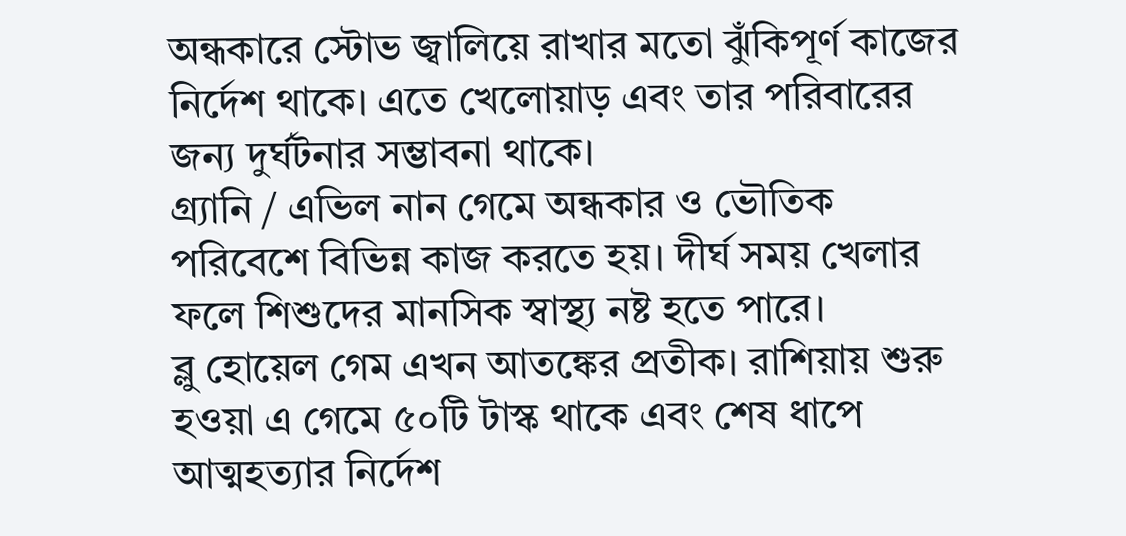অন্ধকারে স্টোভ জ্বালিয়ে রাখার মতো ঝুঁকিপূর্ণ কাজের নির্দেশ থাকে। এতে খেলোয়াড় এবং তার পরিবারের জন্য দুর্ঘটনার সম্ভাবনা থাকে।
গ্র্যানি / এভিল নান গেমে অন্ধকার ও ভৌতিক পরিবেশে বিভিন্ন কাজ করতে হয়। দীর্ঘ সময় খেলার ফলে শিশুদের মানসিক স্বাস্থ্য নষ্ট হতে পারে।
ব্লু হোয়েল গেম এখন আতঙ্কের প্রতীক। রাশিয়ায় শুরু হওয়া এ গেমে ৫০টি টাস্ক থাকে এবং শেষ ধাপে আত্মহত্যার নির্দেশ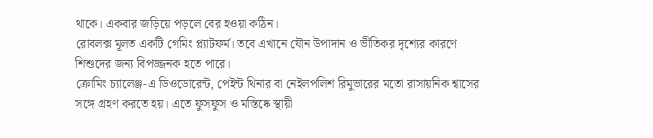থাকে। একবার জড়িয়ে পড়লে বের হওয়া কঠিন।
রোবলক্স মূলত একটি গেমিং প্ল্যাটফর্ম। তবে এখানে যৌন উপাদান ও ভীতিকর দৃশ্যের কারণে শিশুদের জন্য বিপজ্জনক হতে পারে।
ক্রোমিং চ্যালেঞ্জ-এ ডিওডোরেন্ট, পেইন্ট থিনার বা নেইলপলিশ রিমুভারের মতো রাসায়নিক শ্বাসের সঙ্গে গ্রহণ করতে হয়। এতে ফুসফুস ও মস্তিষ্কে স্থায়ী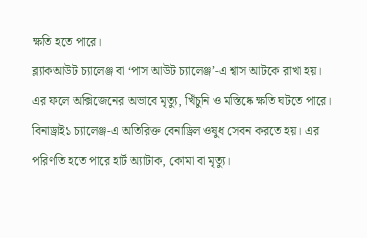ক্ষতি হতে পারে।
ব্ল্যাকআউট চ্যালেঞ্জ বা ‘পাস আউট চ্যালেঞ্জ’-এ শ্বাস আটকে রাখা হয়। এর ফলে অক্সিজেনের অভাবে মৃত্যু, খিঁচুনি ও মস্তিষ্কে ক্ষতি ঘটতে পারে।
বিনাড্রাই১ চ্যালেঞ্জ-এ অতিরিক্ত বেনাড্রিল ওষুধ সেবন করতে হয়। এর পরিণতি হতে পারে হার্ট অ্যাটাক, কোমা বা মৃত্যু।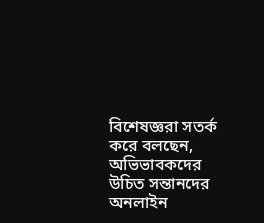বিশেষজ্ঞরা সতর্ক করে বলছেন, অভিভাবকদের উচিত সন্তানদের অনলাইন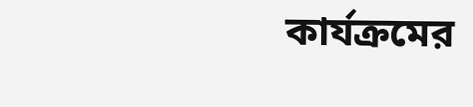কার্যক্রমের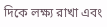দিকে লক্ষ্য রাখা এবং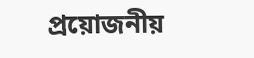প্রয়োজনীয়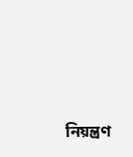নিয়ন্ত্রণ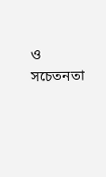ও সচেতনতা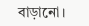বাড়ানো।